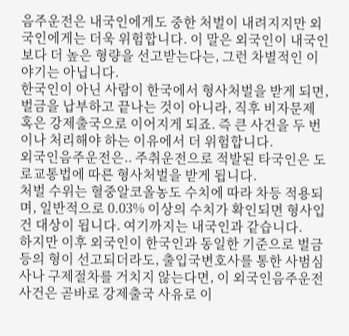음주운전은 내국인에게도 중한 처벌이 내려지지만 외국인에게는 더욱 위험합니다. 이 말은 외국인이 내국인보다 더 높은 형량을 선고받는다는, 그런 차별적인 이야기는 아닙니다.
한국인이 아닌 사람이 한국에서 형사처벌을 받게 되면, 벌금을 납부하고 끝나는 것이 아니라, 직후 비자문제 혹은 강제출국으로 이어지게 되죠. 즉 큰 사건을 두 번이나 처리해야 하는 이유에서 더 위험합니다.
외국인음주운전은.. 주취운전으로 적발된 타국인은 도로교통법에 따른 형사처벌을 받게 됩니다.
처벌 수위는 혈중알코올농도 수치에 따라 차등 적용되며, 일반적으로 0.03% 이상의 수치가 확인되면 형사입건 대상이 됩니다. 여기까지는 내국인과 같습니다.
하지만 이후 외국인이 한국인과 동일한 기준으로 벌금 등의 형이 선고되더라도, 출입국변호사를 통한 사범심사나 구제절차를 거치지 않는다면, 이 외국인음주운전 사건은 곧바로 강제출국 사유로 이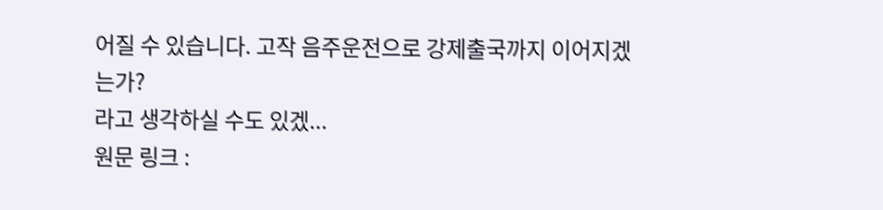어질 수 있습니다. 고작 음주운전으로 강제출국까지 이어지겠는가?
라고 생각하실 수도 있겠...
원문 링크 :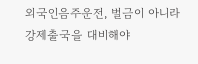외국인음주운전, 벌금이 아니라 강제출국을 대비해야